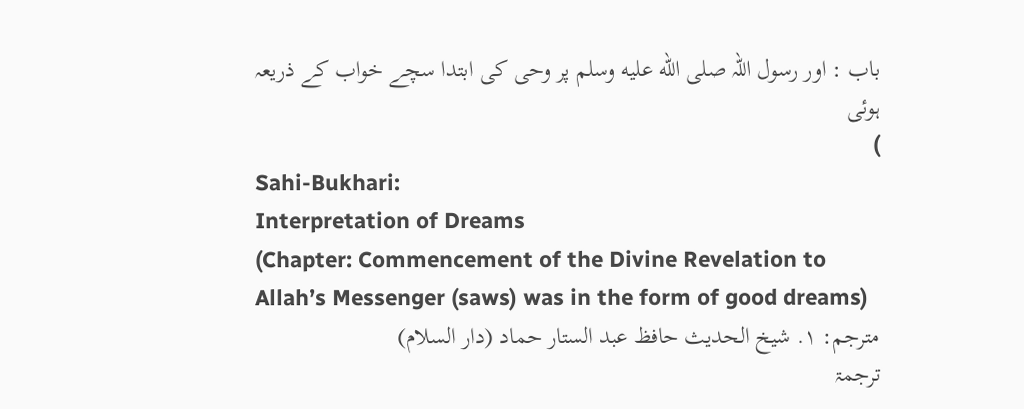باب : اور رسول اللہ صلى الله عليه وسلم پر وحی کی ابتدا سچے خواب کے ذریعہ ہوئی
)
Sahi-Bukhari:
Interpretation of Dreams
(Chapter: Commencement of the Divine Revelation to Allah’s Messenger (saws) was in the form of good dreams)
مترجم: ١. شیخ الحدیث حافظ عبد الستار حماد (دار السلام)
ترجمۃ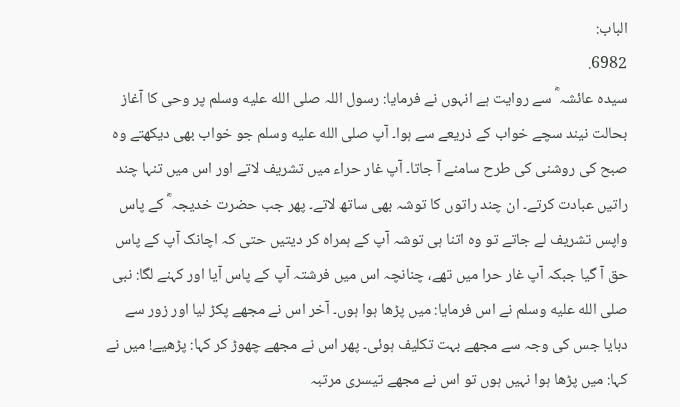الباب:
6982.
سیدہ عائشہ ؓ سے روایت ہے انہوں نے فرمایا: رسول اللہ صلى الله عليه وسلم پر وحی کا آغاز بحالت نیند سچے خواب کے ذریعے سے ہوا۔ آپ صلى الله عليه وسلم جو خواب بھی دیکھتے وہ صبح کی روشنی کی طرح سامنے آ جاتا۔ آپ غار حراء میں تشریف لاتے اور اس میں تنہا چند راتیں عبادت کرتے۔ ان چند راتوں کا توشہ بھی ساتھ لاتے۔ پھر جب حضرت خدیجہ ؓ کے پاس واپس تشریف لے جاتے تو وہ اتنا ہی توشہ آپ کے ہمراہ کر دیتیں حتی کہ اچانک آپ کے پاس حق آ گیا جبکہ آپ غار حرا میں تھے، چنانچہ اس میں فرشتہ آپ کے پاس آیا اور کہنے لگا: نبی صلى الله عليه وسلم نے اس فرمایا: میں پڑھا ہوا ہوں۔ آخر اس نے مجھے پکڑ لیا اور زور سے دبایا جس کی وجہ سے مجھے بہت تکلیف ہوئی۔ پھر اس نے مجھے چھوڑ کر کہا: پڑھیے! میں نے کہا: میں پڑھا ہوا نہیں ہوں تو اس نے مجھے تیسری مرتبہ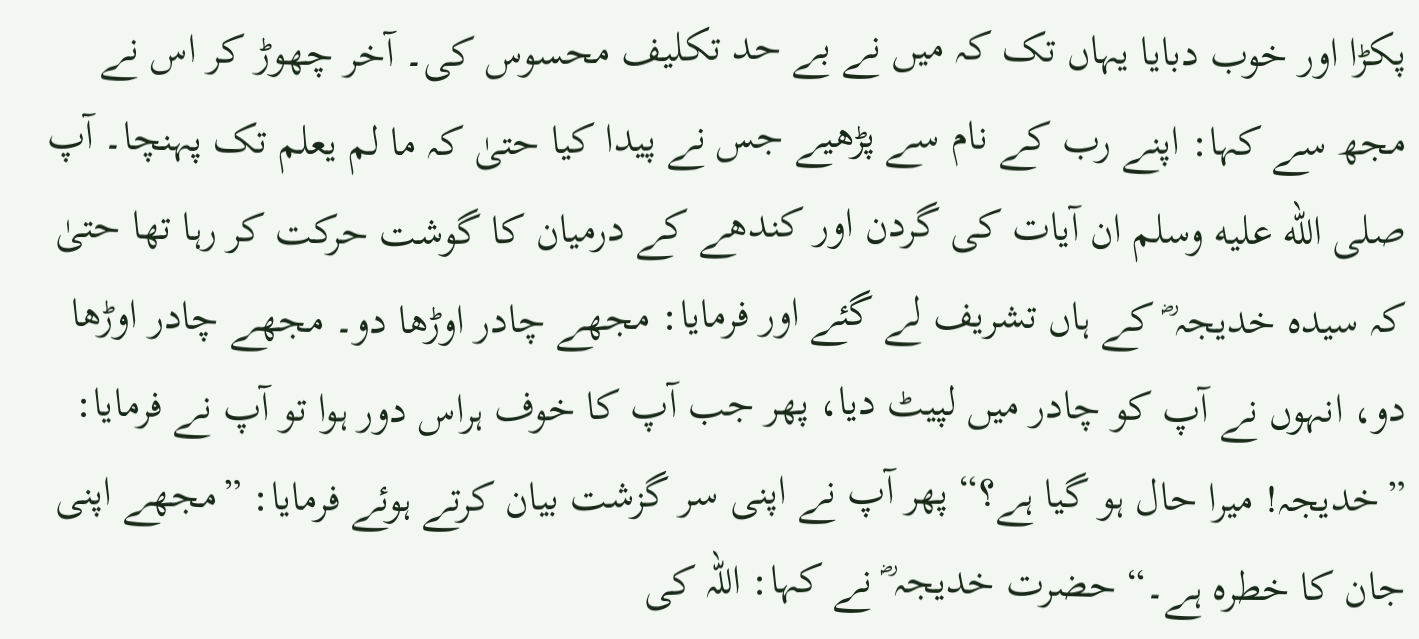پکڑا اور خوب دبایا یہاں تک کہ میں نے بے حد تکلیف محسوس کی۔ آخر چھوڑ کر اس نے مجھ سے کہا: اپنے رب کے نام سے پڑھیے جس نے پیدا کیا حتیٰ کہ ما لم یعلم تک پہنچا۔ آپ صلى الله عليه وسلم ان آیات کی گردن اور کندھے کے درمیان کا گوشت حرکت کر رہا تھا حتیٰ کہ سیدہ خدیجہ ؓ کے ہاں تشریف لے گئے اور فرمایا: مجھے چادر اوڑھا دو۔ مجھے چادر اوڑھا دو، انہوں نے آپ کو چادر میں لپیٹ دیا، پھر جب آپ کا خوف ہراس دور ہوا تو آپ نے فرمایا: ”خدیجہ! میرا حال ہو گیا ہے؟“ پھر آپ نے اپنی سر گزشت بیان کرتے ہوئے فرمایا: ”مجھے اپنی جان کا خطرہ ہے۔“ حضرت خدیجہ ؓ نے کہا: اللہ کی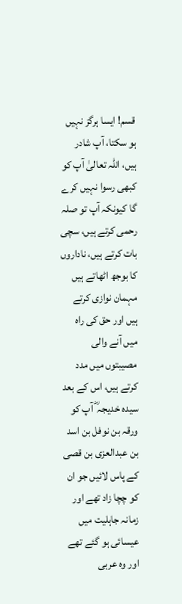قسم! ایسا ہرگز نہیں ہو سکتا، آپ شادر ہیں، اللہ تعالیٰ آپ کو کبھی رسوا نہیں کرے گا کیونکہ آپ تو صلہ رحمی کرتے ہیں، سچی بات کرتے ہیں، ناداروں کا بوجھ اٹھاتے ہیں مہمان نوازی کرتے ہیں اور حق کی راہ میں آنے والی مصیبتوں میں مدد کرتے ہیں، اس کے بعد سیدہ خدیجہ ؓ آپ کو ورقہ بن نوفل بن اسد بن عبدالعزی بن قصی کے پاس لائیں جو ان کو چچا زاد تھے اور زمانہ جاہلیت میں عیسائی ہو گئے تھے اور وہ عربی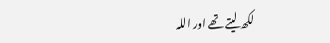لکھ لیتے تھے اور اللہ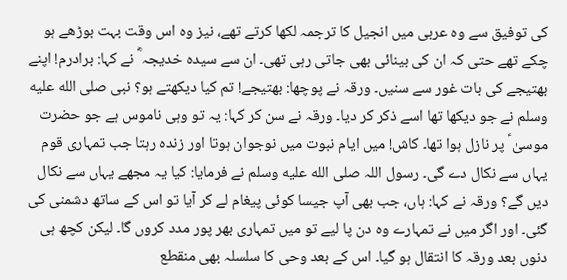کی توفیق سے وہ عربی میں انجیل کا ترجمہ لکھا کرتے تھے، نیز وہ اس وقت بہت بوڑھے ہو چکے تھے حتی کہ ان کی بینائی بھی جاتی رہی تھی۔ ان سے سیدہ خدیجہ ؓ نے کہا: برادرم! اپنے بھتیجے کی بات غور سے سنیں۔ ورقہ نے پوچھا: بھتیجے! تم کیا دیکھتے ہو؟ نبی صلى الله عليه وسلم نے جو دیکھا تھا اسے ذکر کر دیا۔ ورقہ نے سن کر کہا: یہ تو وہی ناموس ہے جو حضرت موسیٰ ؑ پر نازل ہوا تھا۔ کاش! میں ایام نبوت میں نوجوان ہوتا اور زندہ رہتا جب تمہاری قوم یہاں سے نکال دے گی۔ رسول اللہ صلى الله عليه وسلم نے فرمایا: کیا یہ مجھے یہاں سے نکال دیں گے؟ ورقہ نے کہا: ہاں، جب بھی آپ جیسا کوئی پیغام لے کر آیا تو اس کے ساتھ دشمنی کی گئی۔ اور اگر میں نے تمہارے وہ دن پا لیے تو میں تمہاری بھر پور مدد کروں گا۔ لیکن کچھ ہی دنوں بعد ورقہ کا انتقال ہو گیا۔ اس کے بعد وحی کا سلسلہ بھی منقطع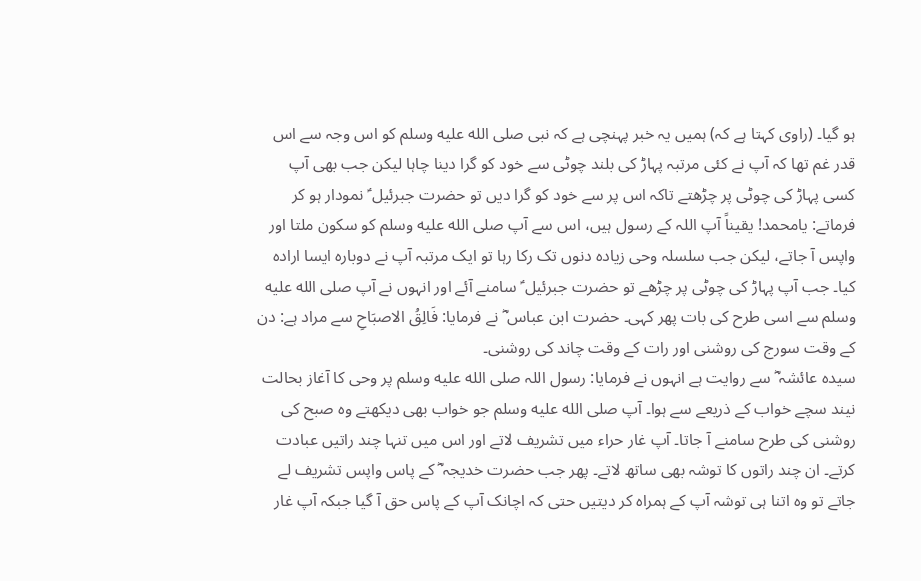ہو گیا۔ (راوی کہتا ہے کہ) ہمیں یہ خبر پہنچی ہے کہ نبی صلى الله عليه وسلم کو اس وجہ سے اس قدر غم تھا کہ آپ نے کئی مرتبہ پہاڑ کی بلند چوٹی سے خود کو گرا دینا چاہا لیکن جب بھی آپ کسی پہاڑ کی چوٹی پر چڑھتے تاکہ اس پر سے خود کو گرا دیں تو حضرت جبرئیل ؑ نمودار ہو کر فرماتے: یامحمد! یقیناً آپ اللہ کے رسول ہیں، اس سے آپ صلى الله عليه وسلم کو سکون ملتا اور واپس آ جاتے، لیکن جب سلسلہ وحی زیادہ دنوں تک رکا رہا تو ایک مرتبہ آپ نے دوبارہ ایسا ارادہ کیا۔ جب آپ پہاڑ کی چوٹی پر چڑھے تو حضرت جبرئیل ؑ سامنے آئے اور انہوں نے آپ صلى الله عليه وسلم سے اسی طرح کی بات پھر کہی۔ حضرت ابن عباس ؓ نے فرمایا: فَالِقُ الاصبَاحِ سے مراد ہے: دن کے وقت سورج کی روشنی اور رات کے وقت چاند کی روشنی۔
سیدہ عائشہ ؓ سے روایت ہے انہوں نے فرمایا: رسول اللہ صلى الله عليه وسلم پر وحی کا آغاز بحالت نیند سچے خواب کے ذریعے سے ہوا۔ آپ صلى الله عليه وسلم جو خواب بھی دیکھتے وہ صبح کی روشنی کی طرح سامنے آ جاتا۔ آپ غار حراء میں تشریف لاتے اور اس میں تنہا چند راتیں عبادت کرتے۔ ان چند راتوں کا توشہ بھی ساتھ لاتے۔ پھر جب حضرت خدیجہ ؓ کے پاس واپس تشریف لے جاتے تو وہ اتنا ہی توشہ آپ کے ہمراہ کر دیتیں حتی کہ اچانک آپ کے پاس حق آ گیا جبکہ آپ غار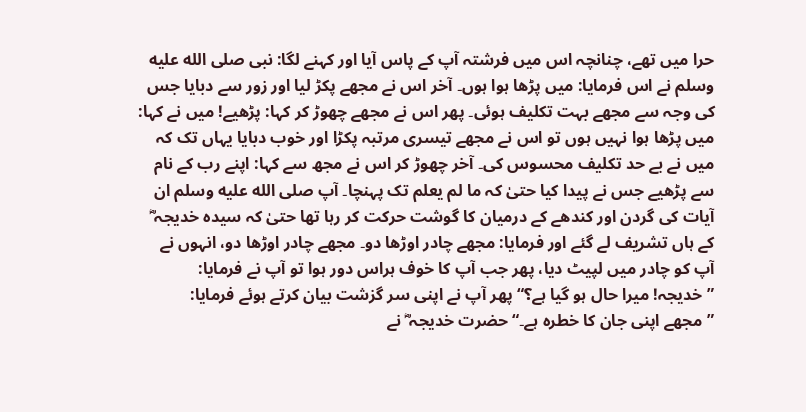حرا میں تھے، چنانچہ اس میں فرشتہ آپ کے پاس آیا اور کہنے لگا: نبی صلى الله عليه وسلم نے اس فرمایا: میں پڑھا ہوا ہوں۔ آخر اس نے مجھے پکڑ لیا اور زور سے دبایا جس کی وجہ سے مجھے بہت تکلیف ہوئی۔ پھر اس نے مجھے چھوڑ کر کہا: پڑھیے! میں نے کہا: میں پڑھا ہوا نہیں ہوں تو اس نے مجھے تیسری مرتبہ پکڑا اور خوب دبایا یہاں تک کہ میں نے بے حد تکلیف محسوس کی۔ آخر چھوڑ کر اس نے مجھ سے کہا: اپنے رب کے نام سے پڑھیے جس نے پیدا کیا حتیٰ کہ ما لم یعلم تک پہنچا۔ آپ صلى الله عليه وسلم ان آیات کی گردن اور کندھے کے درمیان کا گوشت حرکت کر رہا تھا حتیٰ کہ سیدہ خدیجہ ؓ کے ہاں تشریف لے گئے اور فرمایا: مجھے چادر اوڑھا دو۔ مجھے چادر اوڑھا دو، انہوں نے آپ کو چادر میں لپیٹ دیا، پھر جب آپ کا خوف ہراس دور ہوا تو آپ نے فرمایا: ”خدیجہ! میرا حال ہو گیا ہے؟“ پھر آپ نے اپنی سر گزشت بیان کرتے ہوئے فرمایا: ”مجھے اپنی جان کا خطرہ ہے۔“ حضرت خدیجہ ؓ نے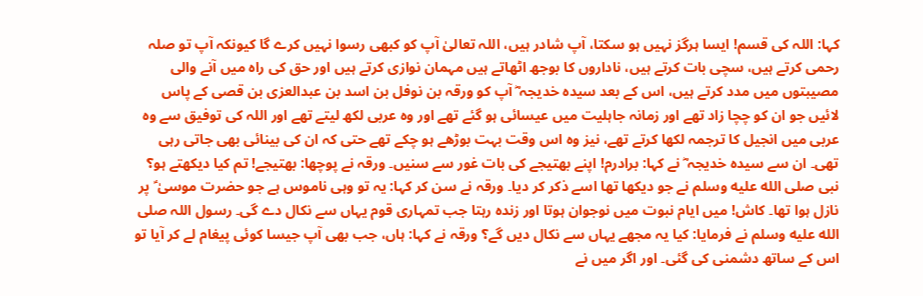کہا: اللہ کی قسم! ایسا ہرگز نہیں ہو سکتا، آپ شادر ہیں، اللہ تعالیٰ آپ کو کبھی رسوا نہیں کرے گا کیونکہ آپ تو صلہ رحمی کرتے ہیں، سچی بات کرتے ہیں، ناداروں کا بوجھ اٹھاتے ہیں مہمان نوازی کرتے ہیں اور حق کی راہ میں آنے والی مصیبتوں میں مدد کرتے ہیں، اس کے بعد سیدہ خدیجہ ؓ آپ کو ورقہ بن نوفل بن اسد بن عبدالعزی بن قصی کے پاس لائیں جو ان کو چچا زاد تھے اور زمانہ جاہلیت میں عیسائی ہو گئے تھے اور وہ عربی لکھ لیتے تھے اور اللہ کی توفیق سے وہ عربی میں انجیل کا ترجمہ لکھا کرتے تھے، نیز وہ اس وقت بہت بوڑھے ہو چکے تھے حتی کہ ان کی بینائی بھی جاتی رہی تھی۔ ان سے سیدہ خدیجہ ؓ نے کہا: برادرم! اپنے بھتیجے کی بات غور سے سنیں۔ ورقہ نے پوچھا: بھتیجے! تم کیا دیکھتے ہو؟ نبی صلى الله عليه وسلم نے جو دیکھا تھا اسے ذکر کر دیا۔ ورقہ نے سن کر کہا: یہ تو وہی ناموس ہے جو حضرت موسیٰ ؑ پر نازل ہوا تھا۔ کاش! میں ایام نبوت میں نوجوان ہوتا اور زندہ رہتا جب تمہاری قوم یہاں سے نکال دے گی۔ رسول اللہ صلى الله عليه وسلم نے فرمایا: کیا یہ مجھے یہاں سے نکال دیں گے؟ ورقہ نے کہا: ہاں، جب بھی آپ جیسا کوئی پیغام لے کر آیا تو اس کے ساتھ دشمنی کی گئی۔ اور اگر میں نے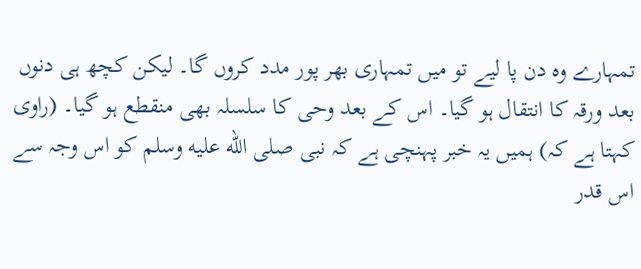تمہارے وہ دن پا لیے تو میں تمہاری بھر پور مدد کروں گا۔ لیکن کچھ ہی دنوں بعد ورقہ کا انتقال ہو گیا۔ اس کے بعد وحی کا سلسلہ بھی منقطع ہو گیا۔ (راوی کہتا ہے کہ) ہمیں یہ خبر پہنچی ہے کہ نبی صلى الله عليه وسلم کو اس وجہ سے اس قدر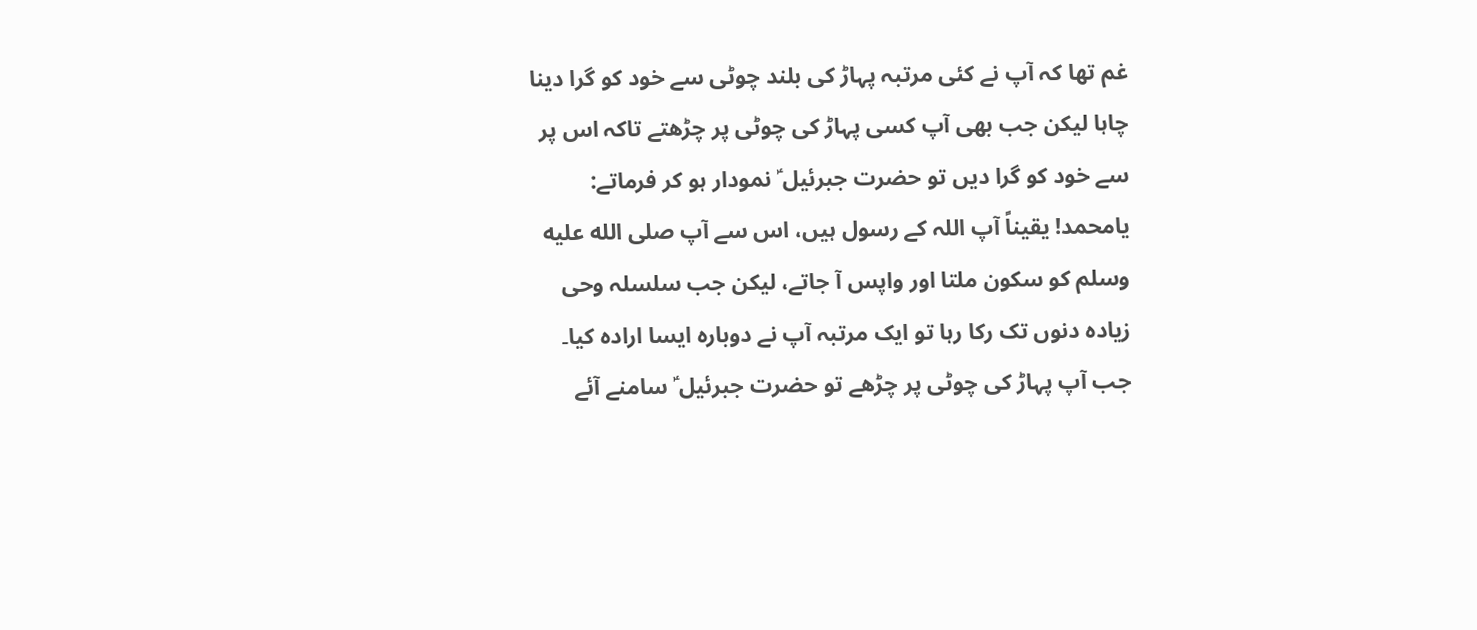غم تھا کہ آپ نے کئی مرتبہ پہاڑ کی بلند چوٹی سے خود کو گرا دینا چاہا لیکن جب بھی آپ کسی پہاڑ کی چوٹی پر چڑھتے تاکہ اس پر سے خود کو گرا دیں تو حضرت جبرئیل ؑ نمودار ہو کر فرماتے: یامحمد! یقیناً آپ اللہ کے رسول ہیں، اس سے آپ صلى الله عليه وسلم کو سکون ملتا اور واپس آ جاتے، لیکن جب سلسلہ وحی زیادہ دنوں تک رکا رہا تو ایک مرتبہ آپ نے دوبارہ ایسا ارادہ کیا۔ جب آپ پہاڑ کی چوٹی پر چڑھے تو حضرت جبرئیل ؑ سامنے آئے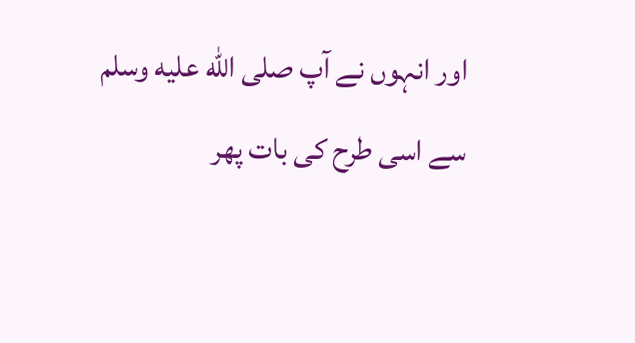اور انہوں نے آپ صلى الله عليه وسلم سے اسی طرح کی بات پھر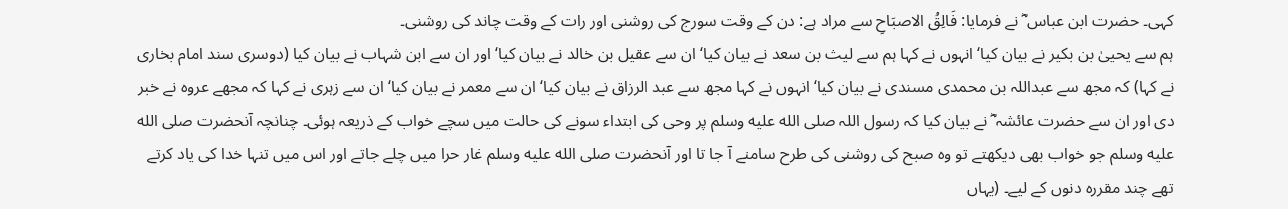کہی۔ حضرت ابن عباس ؓ نے فرمایا: فَالِقُ الاصبَاحِ سے مراد ہے: دن کے وقت سورج کی روشنی اور رات کے وقت چاند کی روشنی۔
ہم سے یحییٰ بن بکیر نے بیان کیا‘ انہوں نے کہا ہم سے لیث بن سعد نے بیان کیا‘ ان سے عقیل بن خالد نے بیان کیا‘ اور ان سے ابن شہاب نے بیان کیا (دوسری سند امام بخاری نے کہا) کہ مجھ سے عبداللہ بن محمدی مسندی نے بیان کیا‘ انہوں نے کہا مجھ سے عبد الرزاق نے بیان کیا‘ ان سے معمر نے بیان کیا‘ ان سے زہری نے کہا کہ مجھے عروہ نے خبر دی اور ان سے حضرت عائشہ ؓ نے بیان کیا کہ رسول اللہ صلى الله عليه وسلم پر وحی کی ابتداء سونے کی حالت میں سچے خواب کے ذریعہ ہوئی۔ چنانچہ آنحضرت صلى الله عليه وسلم جو خواب بھی دیکھتے تو وہ صبح کی روشنی کی طرح سامنے آ جا تا اور آنحضرت صلى الله عليه وسلم غار حرا میں چلے جاتے اور اس میں تنہا خدا کی یاد کرتے تھے چند مقررہ دنوں کے لیے۔ (یہاں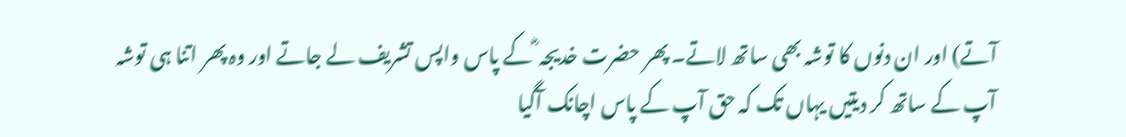آتے) اور ان دنوں کا توشہ بھی ساتھ لاتے۔ پھر حضرت خدیجہ ؓ کے پاس واپس تشریف لے جاتے اور وہ پھر اتنا ہی توشہ آپ کے ساتھ کر دیتیں یہاں تک کہ حق آپ کے پاس اچانک آگیا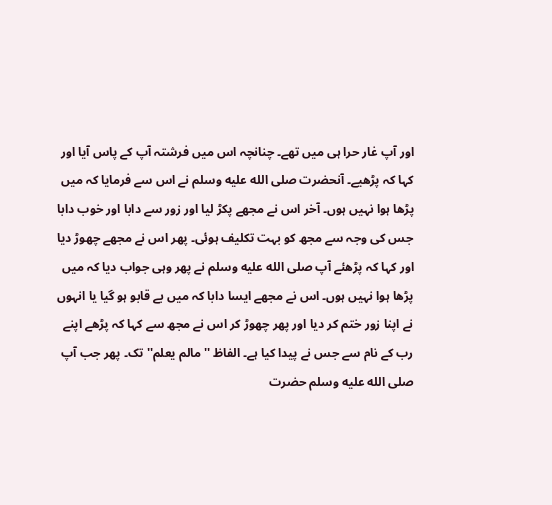اور آپ غار حرا ہی میں تھے۔ چنانچہ اس میں فرشتہ آپ کے پاس آیا اور کہا کہ پڑھيے۔ آنحضرت صلى الله عليه وسلم نے اس سے فرمایا کہ میں پڑھا ہوا نہیں ہوں۔ آخر اس نے مجھے پکڑ لیا اور زور سے دابا اور خوب دابا جس کی وجہ سے مجھ کو بہت تکلیف ہوئی۔ پھر اس نے مجھے چھوڑ دیا اور کہا کہ پڑھئے آپ صلى الله عليه وسلم نے پھر وہی جواب دیا کہ میں پڑھا ہوا نہیں ہوں۔ اس نے مجھے ایسا دابا کہ میں بے قابو ہو گیا یا انہوں نے اپنا زور ختم کر دیا اور پھر چھوڑ کر اس نے مجھ سے کہا کہ پڑھے اپنے رب کے نام سے جس نے پیدا کیا ہے۔ الفاظ ''مالم یعلم'' تک۔ پھر جب آپ صلى الله عليه وسلم حضرت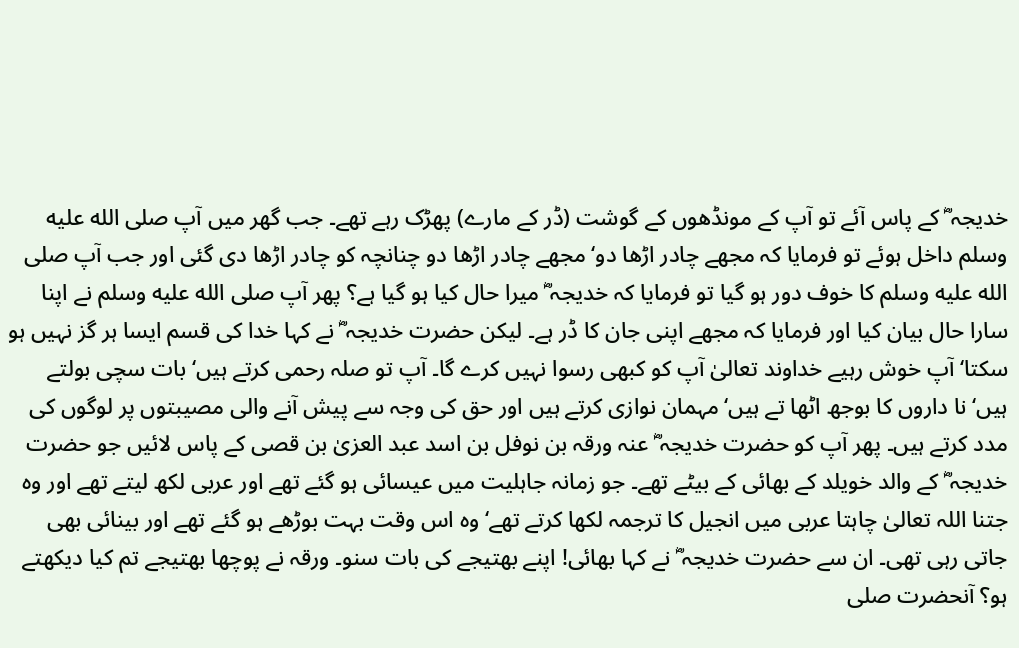خدیجہ ؓ کے پاس آئے تو آپ کے مونڈھوں کے گوشت (ڈر کے مارے) پھڑک رہے تھے۔ جب گھر میں آپ صلى الله عليه وسلم داخل ہوئے تو فرمایا کہ مجھے چادر اڑھا دو‘ مجھے چادر اڑھا دو چنانچہ کو چادر اڑھا دی گئی اور جب آپ صلى الله عليه وسلم کا خوف دور ہو گیا تو فرمایا کہ خدیجہ ؓ میرا حال کیا ہو گیا ہے؟ پھر آپ صلى الله عليه وسلم نے اپنا سارا حال بیان کیا اور فرمایا کہ مجھے اپنی جان کا ڈر ہے۔ لیکن حضرت خدیجہ ؓ نے کہا خدا کی قسم ایسا ہر گز نہیں ہو سکتا‘ آپ خوش رہيے خداوند تعالیٰ آپ کو کبھی رسوا نہیں کرے گا۔ آپ تو صلہ رحمی کرتے ہیں‘ بات سچی بولتے ہیں‘ نا داروں کا بوجھ اٹھا تے ہیں‘ مہمان نوازی کرتے ہیں اور حق کی وجہ سے پیش آنے والی مصیبتوں پر لوگوں کی مدد کرتے ہیں۔ پھر آپ کو حضرت خدیجہ ؓ عنہ ورقہ بن نوفل بن اسد عبد العزیٰ بن قصی کے پاس لائیں جو حضرت خدیجہ ؓ کے والد خویلد کے بھائی کے بیٹے تھے۔ جو زمانہ جاہلیت میں عیسائی ہو گئے تھے اور عربی لکھ لیتے تھے اور وہ جتنا اللہ تعالیٰ چاہتا عربی میں انجیل کا ترجمہ لکھا کرتے تھے‘ وہ اس وقت بہت بوڑھے ہو گئے تھے اور بینائی بھی جاتی رہی تھی۔ ان سے حضرت خدیجہ ؓ نے کہا بھائی! اپنے بھتیجے کی بات سنو۔ ورقہ نے پوچھا بھتیجے تم کیا دیکھتے ہو؟ آنحضرت صلى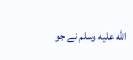الله عليه وسلم نے جو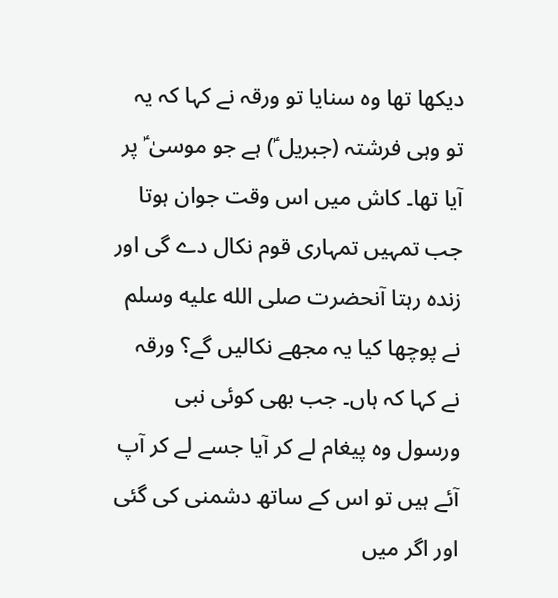دیکھا تھا وہ سنایا تو ورقہ نے کہا کہ یہ تو وہی فرشتہ (جبریل ؑ) ہے جو موسیٰ ؑ پر آیا تھا۔ کاش میں اس وقت جوان ہوتا جب تمہیں تمہاری قوم نکال دے گی اور زندہ رہتا آنحضرت صلى الله عليه وسلم نے پوچھا کیا یہ مجھے نکالیں گے؟ ورقہ نے کہا کہ ہاں۔ جب بھی کوئی نبی ورسول وہ پیغام لے کر آیا جسے لے کر آپ آئے ہیں تو اس کے ساتھ دشمنی کی گئی اور اگر میں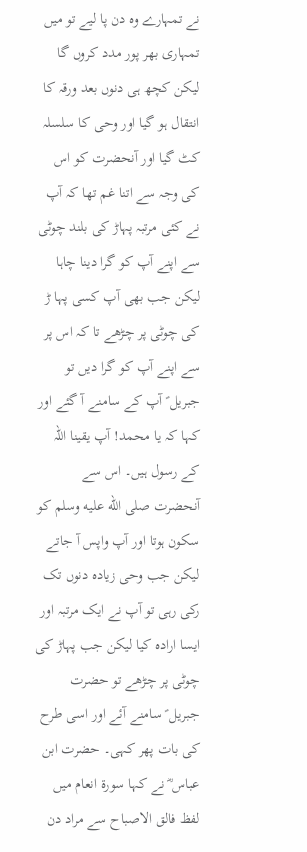نے تمہارے وہ دن پا لیے تو میں تمہاری بھر پور مدد کروں گا لیکن کچھ ہی دنوں بعد ورقہ کا انتقال ہو گیا اور وحی کا سلسلہ کٹ گیا اور آنحضرت کو اس کی وجہ سے اتنا غم تھا کہ آپ نے کئی مرتبہ پہاڑ کی بلند چوٹی سے اپنے آپ کو گرا دینا چاہا لیکن جب بھی آپ کسی پہا ڑ کی چوٹی پر چڑھے تا کہ اس پر سے اپنے آپ کو گرا دیں تو جبریل ؑ آپ کے سامنے آ گئے اور کہا کہ یا محمد! آپ یقینا اللہ کے رسول ہیں۔ اس سے آنحضرت صلى الله عليه وسلم کو سکون ہوتا اور آپ واپس آ جاتے لیکن جب وحی زیادہ دنوں تک رکی رہی تو آپ نے ایک مرتبہ اور ایسا ارادہ کیا لیکن جب پہاڑ کی چوٹی پر چڑھے تو حضرت جبریل ؑ سامنے آئے اور اسی طرح کی بات پھر کہی۔ حضرت ابن عباس ؓ نے کہا سورۃ انعام میں لفظ فالق الاصباح سے مراد دن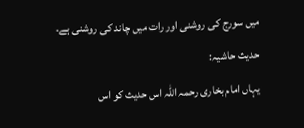میں سورج کی روشنی اور رات میں چاند کی روشنی ہے۔
حدیث حاشیہ:
یہاں امام بخاری رحمہ اللہ اس حدیث کو اس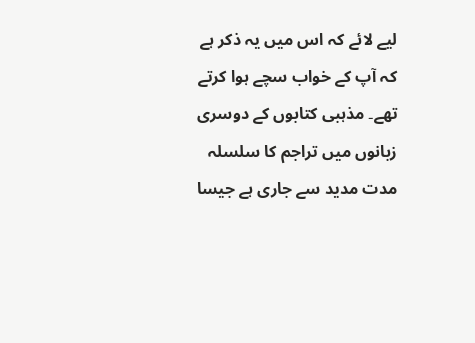لیے لائے کہ اس میں یہ ذکر ہے کہ آپ کے خواب سچے ہوا کرتے تھے۔ مذہبی کتابوں کے دوسری زبانوں میں تراجم کا سلسلہ مدت مدید سے جاری ہے جیسا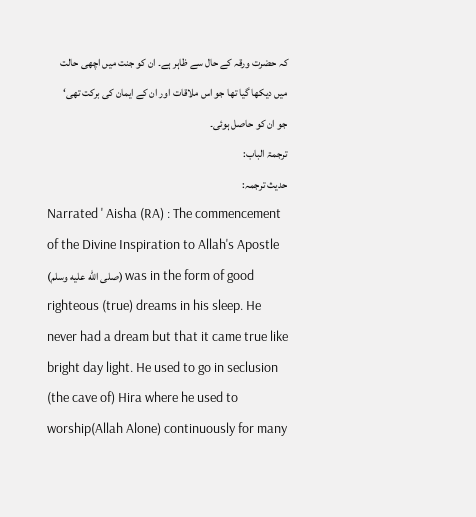کہ حضرت ورقہ کے حال سے ظاہر ہے۔ ان کو جنت میں اچھی حالت میں دیکھا گیا تھا جو اس ملاقات اور ان کے ایمان کی برکت تھی‘ جو ان کو حاصل ہوئی۔
ترجمۃ الباب:
حدیث ترجمہ:
Narrated ' Aisha (RA) : The commencement of the Divine Inspiration to Allah's Apostle (صلى الله عليه وسلم) was in the form of good righteous (true) dreams in his sleep. He never had a dream but that it came true like bright day light. He used to go in seclusion (the cave of) Hira where he used to worship(Allah Alone) continuously for many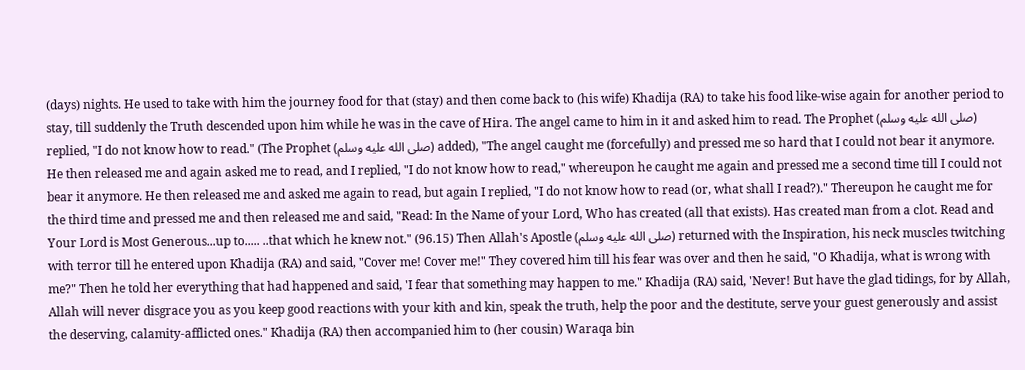(days) nights. He used to take with him the journey food for that (stay) and then come back to (his wife) Khadija (RA) to take his food like-wise again for another period to stay, till suddenly the Truth descended upon him while he was in the cave of Hira. The angel came to him in it and asked him to read. The Prophet (صلى الله عليه وسلم) replied, "I do not know how to read." (The Prophet (صلى الله عليه وسلم) added), "The angel caught me (forcefully) and pressed me so hard that I could not bear it anymore. He then released me and again asked me to read, and I replied, "I do not know how to read," whereupon he caught me again and pressed me a second time till I could not bear it anymore. He then released me and asked me again to read, but again I replied, "I do not know how to read (or, what shall I read?)." Thereupon he caught me for the third time and pressed me and then released me and said, "Read: In the Name of your Lord, Who has created (all that exists). Has created man from a clot. Read and Your Lord is Most Generous...up to..... ..that which he knew not." (96.15) Then Allah's Apostle (صلى الله عليه وسلم) returned with the Inspiration, his neck muscles twitching with terror till he entered upon Khadija (RA) and said, "Cover me! Cover me!" They covered him till his fear was over and then he said, "O Khadija, what is wrong with me?" Then he told her everything that had happened and said, 'I fear that something may happen to me." Khadija (RA) said, 'Never! But have the glad tidings, for by Allah, Allah will never disgrace you as you keep good reactions with your kith and kin, speak the truth, help the poor and the destitute, serve your guest generously and assist the deserving, calamity-afflicted ones." Khadija (RA) then accompanied him to (her cousin) Waraqa bin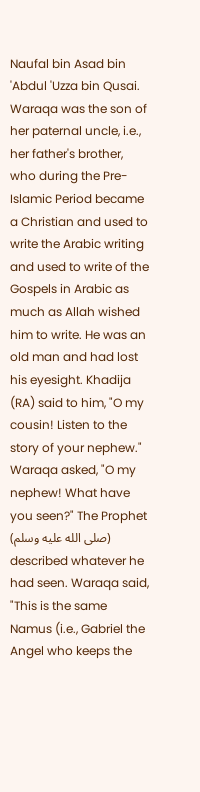Naufal bin Asad bin 'Abdul 'Uzza bin Qusai. Waraqa was the son of her paternal uncle, i.e., her father's brother, who during the Pre-Islamic Period became a Christian and used to write the Arabic writing and used to write of the Gospels in Arabic as much as Allah wished him to write. He was an old man and had lost his eyesight. Khadija (RA) said to him, "O my cousin! Listen to the story of your nephew." Waraqa asked, "O my nephew! What have you seen?" The Prophet (صلى الله عليه وسلم) described whatever he had seen. Waraqa said, "This is the same Namus (i.e., Gabriel the Angel who keeps the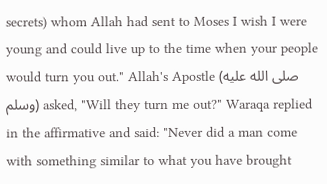secrets) whom Allah had sent to Moses I wish I were young and could live up to the time when your people would turn you out." Allah's Apostle (صلى الله عليه وسلم) asked, "Will they turn me out?" Waraqa replied in the affirmative and said: "Never did a man come with something similar to what you have brought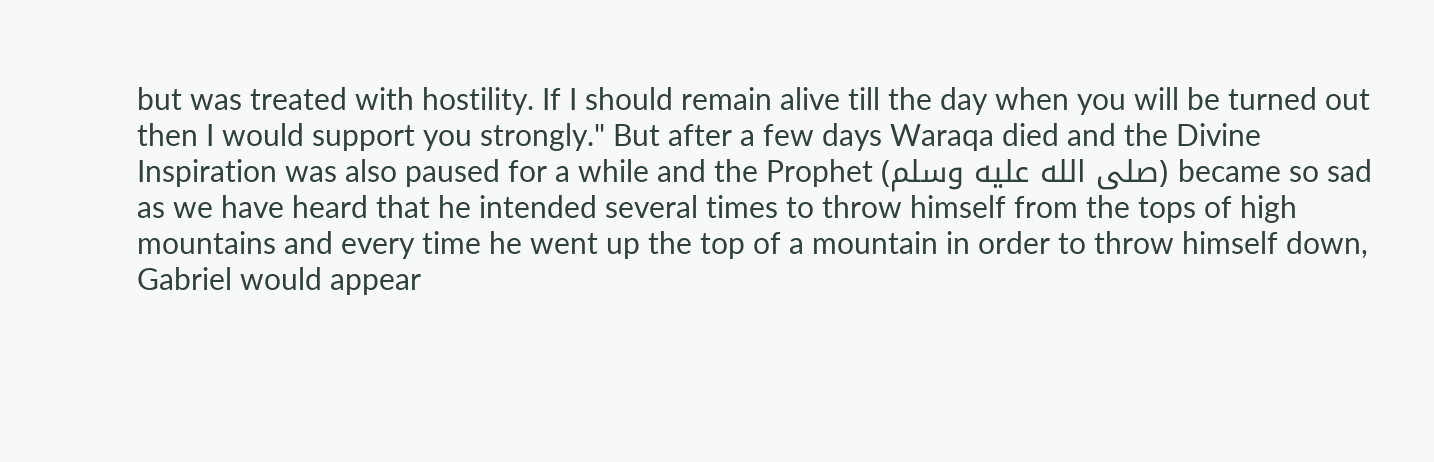but was treated with hostility. If I should remain alive till the day when you will be turned out then I would support you strongly." But after a few days Waraqa died and the Divine Inspiration was also paused for a while and the Prophet (صلى الله عليه وسلم) became so sad as we have heard that he intended several times to throw himself from the tops of high mountains and every time he went up the top of a mountain in order to throw himself down, Gabriel would appear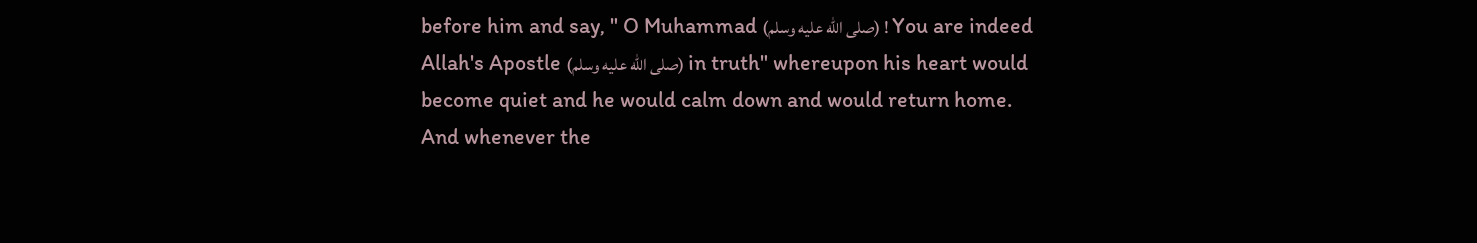before him and say, " O Muhammad (صلى الله عليه وسلم) ! You are indeed Allah's Apostle (صلى الله عليه وسلم) in truth" whereupon his heart would become quiet and he would calm down and would return home. And whenever the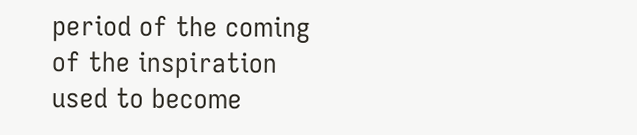period of the coming of the inspiration used to become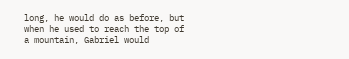long, he would do as before, but when he used to reach the top of a mountain, Gabriel would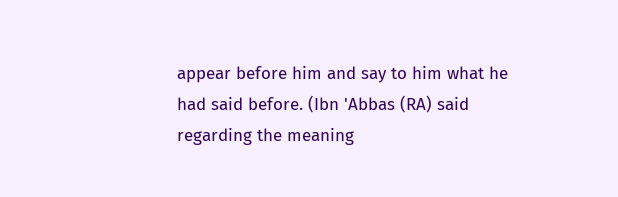appear before him and say to him what he had said before. (Ibn 'Abbas (RA) said regarding the meaning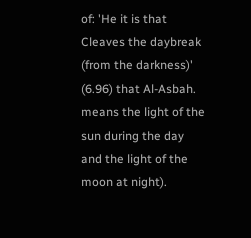of: 'He it is that Cleaves the daybreak (from the darkness)' (6.96) that Al-Asbah. means the light of the sun during the day and the light of the moon at night).